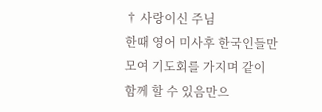† 사랑이신 주님
한때 영어 미사후 한국인들만
모여 기도회를 가지며 같이
함께 할 수 있음만으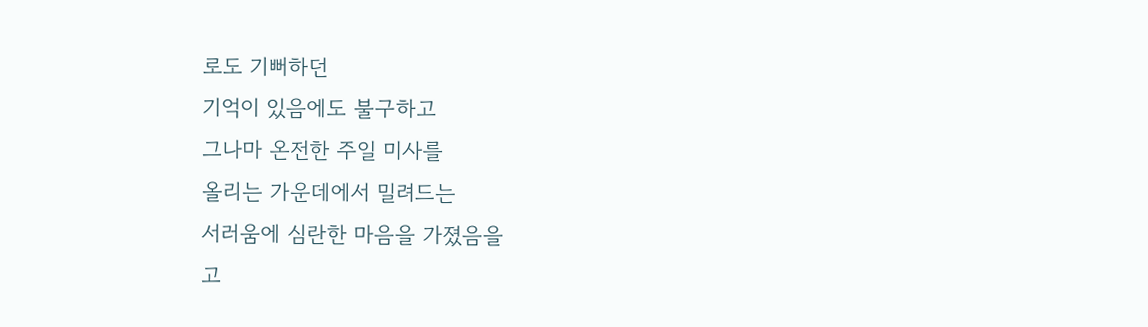로도 기뻐하던
기억이 있음에도 불구하고
그나마 온전한 주일 미사를
올리는 가운데에서 밀려드는
서러움에 심란한 마음을 가졌음을
고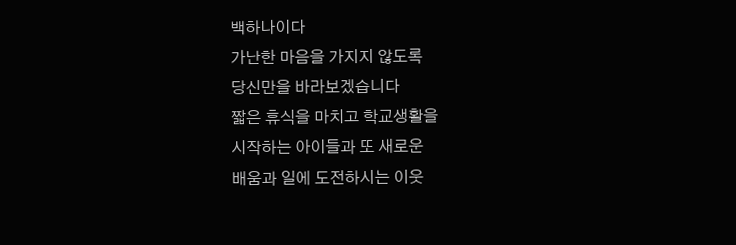백하나이다
가난한 마음을 가지지 않도록
당신만을 바라보겠습니다
짧은 휴식을 마치고 학교생활을
시작하는 아이들과 또 새로운
배움과 일에 도전하시는 이웃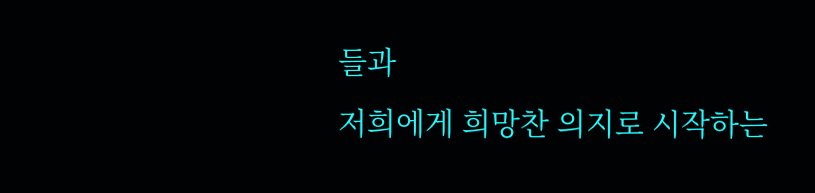들과
저희에게 희망찬 의지로 시작하는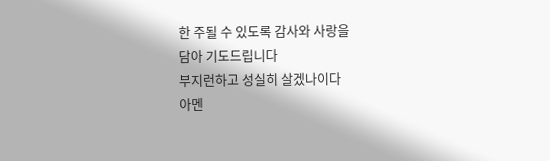한 주될 수 있도록 감사와 사랑을
담아 기도드립니다
부지런하고 성실히 살겠나이다
아멘